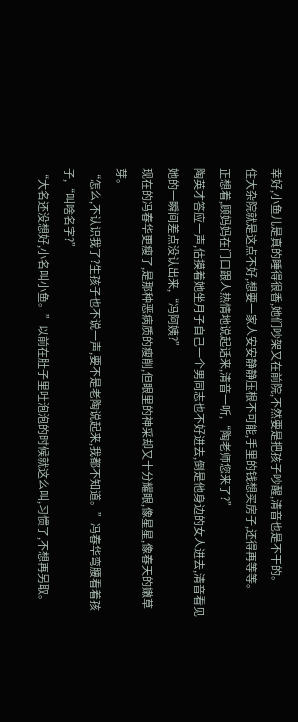幸好,小鱼儿是真的睡得很香,她们吵架又在前院,不然要是把孩子吵醒,清音也是不干的。
住大杂院就是这点不好,想要一家人安安静静压根不可能,手里的钱想买房子,还得再等等。
正想着,顾妈妈在门口跟人热情地说起话来,清音一听,“陶老师您来了?”
陶英才答应一声,估摸着她坐月子自己一个男同志也不好进去,倒是他身边的女人进去,清音看见她的一瞬间差点没认出来,“冯阿姨?”
现在的冯春华更瘦了,是那种恶病质的瘦削,但眼里的神采却又十分耀眼,像星星,像春天的嫩草芽。
“怎么,不认识我了?生孩子也不说一声,要不是老陶说起来,我都不知道。”冯春华弯腰看着孩子,“叫啥名字?”
“大名还没想好,小名叫小鱼。”以前在肚子里吐泡泡的时候就这么叫,习惯了,不想再另取。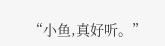“小鱼,真好听。”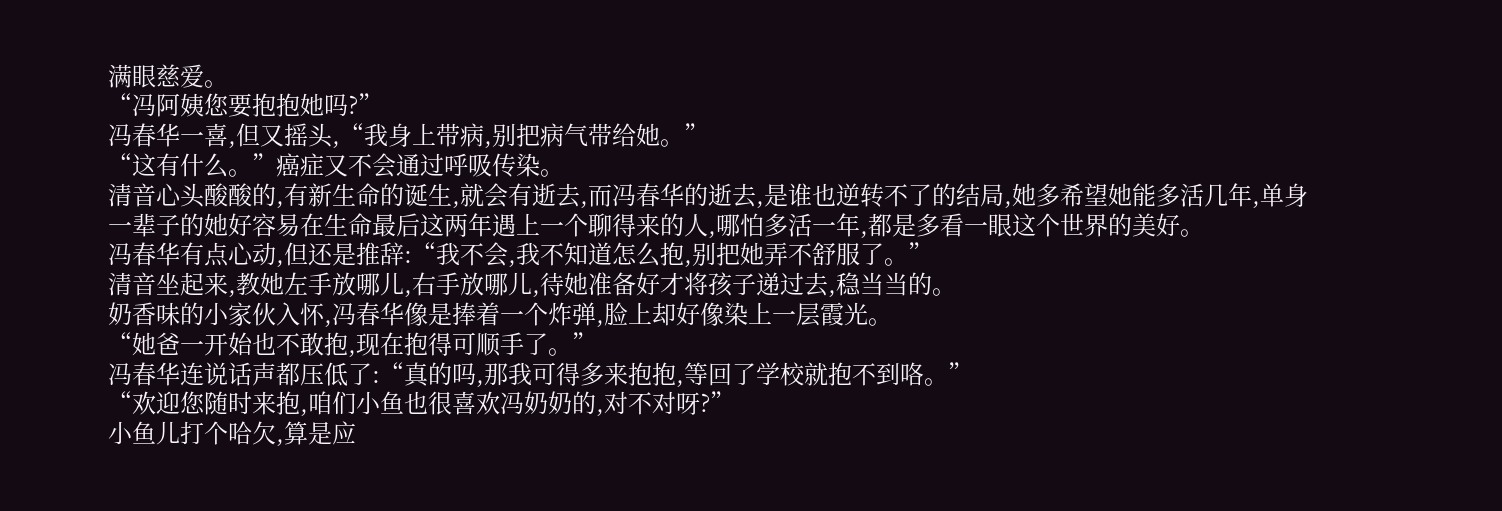满眼慈爱。
“冯阿姨您要抱抱她吗?”
冯春华一喜,但又摇头,“我身上带病,别把病气带给她。”
“这有什么。”癌症又不会通过呼吸传染。
清音心头酸酸的,有新生命的诞生,就会有逝去,而冯春华的逝去,是谁也逆转不了的结局,她多希望她能多活几年,单身一辈子的她好容易在生命最后这两年遇上一个聊得来的人,哪怕多活一年,都是多看一眼这个世界的美好。
冯春华有点心动,但还是推辞:“我不会,我不知道怎么抱,别把她弄不舒服了。”
清音坐起来,教她左手放哪儿,右手放哪儿,待她准备好才将孩子递过去,稳当当的。
奶香味的小家伙入怀,冯春华像是捧着一个炸弹,脸上却好像染上一层霞光。
“她爸一开始也不敢抱,现在抱得可顺手了。”
冯春华连说话声都压低了:“真的吗,那我可得多来抱抱,等回了学校就抱不到咯。”
“欢迎您随时来抱,咱们小鱼也很喜欢冯奶奶的,对不对呀?”
小鱼儿打个哈欠,算是应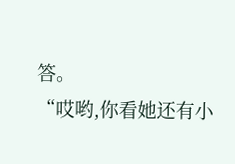答。
“哎哟,你看她还有小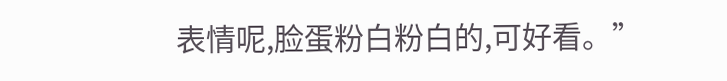表情呢,脸蛋粉白粉白的,可好看。”